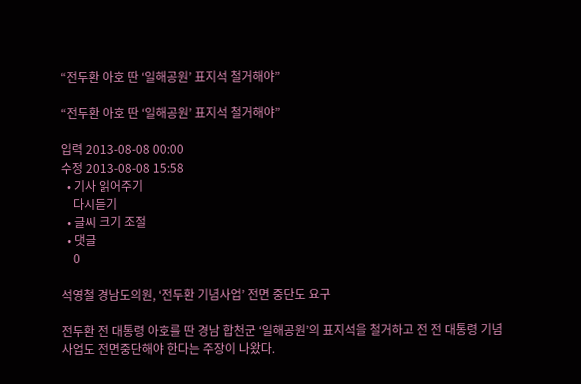“전두환 아호 딴 ‘일해공원’ 표지석 철거해야”

“전두환 아호 딴 ‘일해공원’ 표지석 철거해야”

입력 2013-08-08 00:00
수정 2013-08-08 15:58
  • 기사 읽어주기
    다시듣기
  • 글씨 크기 조절
  • 댓글
    0

석영철 경남도의원, ‘전두환 기념사업’ 전면 중단도 요구

전두환 전 대통령 아호를 딴 경남 합천군 ‘일해공원’의 표지석을 철거하고 전 전 대통령 기념사업도 전면중단해야 한다는 주장이 나왔다.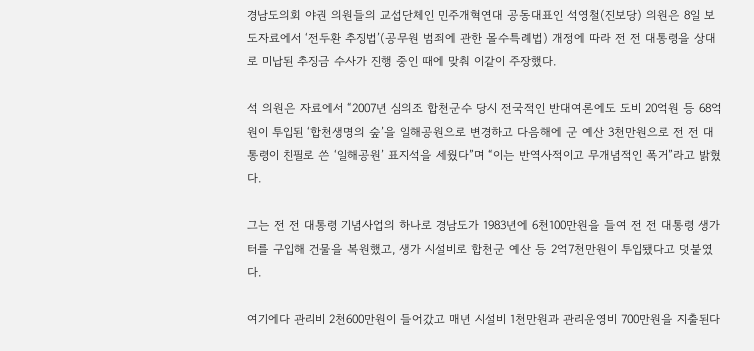경남도의회 야권 의원들의 교섭단체인 민주개혁연대 공동대표인 석영철(진보당) 의원은 8일 보도자료에서 ‘전두환 추징법’(공무원 범죄에 관한 몰수특례법) 개정에 따라 전 전 대통령을 상대로 미납된 추징금 수사가 진행 중인 때에 맞춰 이같이 주장했다.

석 의원은 자료에서 “2007년 심의조 합천군수 당시 전국적인 반대여론에도 도비 20억원 등 68억원이 투입된 ‘합천생명의 숲’을 일해공원으로 변경하고 다음해에 군 예산 3천만원으로 전 전 대통령이 친필로 쓴 ‘일해공원’ 표지석을 세웠다”며 “이는 반역사적이고 무개념적인 폭거”라고 밝혔다.

그는 전 전 대통령 기념사업의 하나로 경남도가 1983년에 6천100만원을 들여 전 전 대통령 생가터를 구입해 건물을 복원했고, 생가 시설비로 합천군 예산 등 2억7천만원이 투입됐다고 덧붙였다.

여기에다 관리비 2천600만원이 들어갔고 매년 시설비 1천만원과 관리운영비 700만원을 지출된다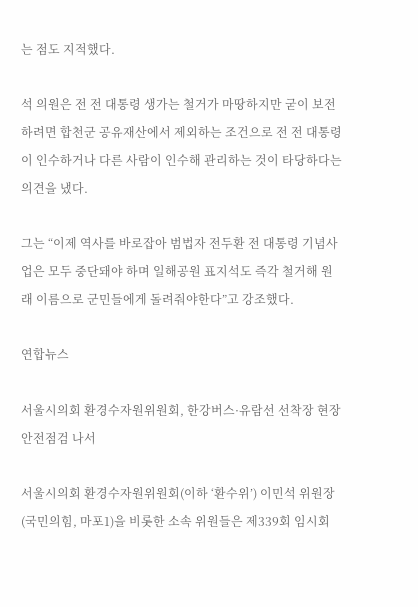는 점도 지적했다.

석 의원은 전 전 대통령 생가는 철거가 마땅하지만 굳이 보전하려면 합천군 공유재산에서 제외하는 조건으로 전 전 대통령이 인수하거나 다른 사람이 인수해 관리하는 것이 타당하다는 의견을 냈다.

그는 “이제 역사를 바로잡아 범법자 전두환 전 대통령 기념사업은 모두 중단돼야 하며 일해공원 표지석도 즉각 철거해 원래 이름으로 군민들에게 돌려줘야한다”고 강조했다.

연합뉴스

서울시의회 환경수자원위원회, 한강버스·유람선 선착장 현장 안전점검 나서

서울시의회 환경수자원위원회(이하 ‘환수위’) 이민석 위원장(국민의힘, 마포1)을 비롯한 소속 위원들은 제339회 임시회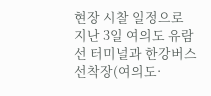현장 시찰 일정으로 지난 3일 여의도 유람선 터미널과 한강버스 선착장(여의도·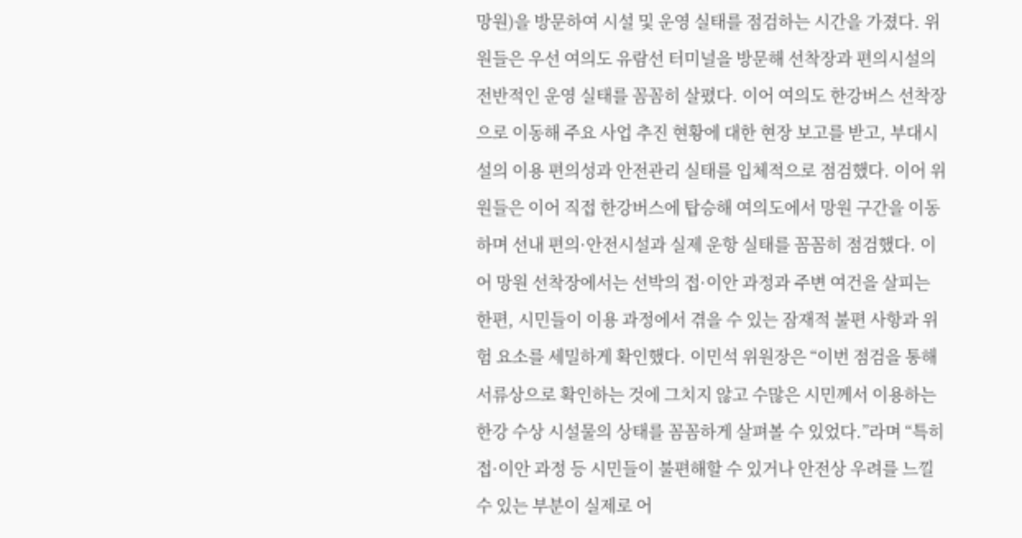망원)을 방문하여 시설 및 운영 실태를 점검하는 시간을 가졌다. 위원들은 우선 여의도 유람선 터미널을 방문해 선착장과 편의시설의 전반적인 운영 실태를 꼼꼼히 살폈다. 이어 여의도 한강버스 선착장으로 이동해 주요 사업 추진 현황에 대한 현장 보고를 받고, 부대시설의 이용 편의성과 안전관리 실태를 입체적으로 점검했다. 이어 위원들은 이어 직접 한강버스에 탑승해 여의도에서 망원 구간을 이동하며 선내 편의·안전시설과 실제 운항 실태를 꼼꼼히 점검했다. 이어 망원 선착장에서는 선박의 접·이안 과정과 주변 여건을 살피는 한편, 시민들이 이용 과정에서 겪을 수 있는 잠재적 불편 사항과 위험 요소를 세밀하게 확인했다. 이민석 위원장은 “이번 점검을 통해 서류상으로 확인하는 것에 그치지 않고 수많은 시민께서 이용하는 한강 수상 시설물의 상태를 꼼꼼하게 살펴볼 수 있었다.”라며 “특히 접·이안 과정 등 시민들이 불편해할 수 있거나 안전상 우려를 느낄 수 있는 부분이 실제로 어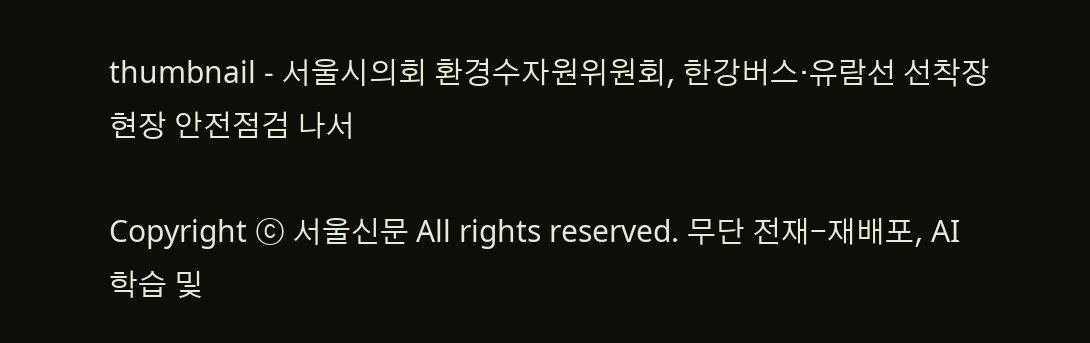thumbnail - 서울시의회 환경수자원위원회, 한강버스·유람선 선착장 현장 안전점검 나서

Copyright ⓒ 서울신문 All rights reserved. 무단 전재-재배포, AI 학습 및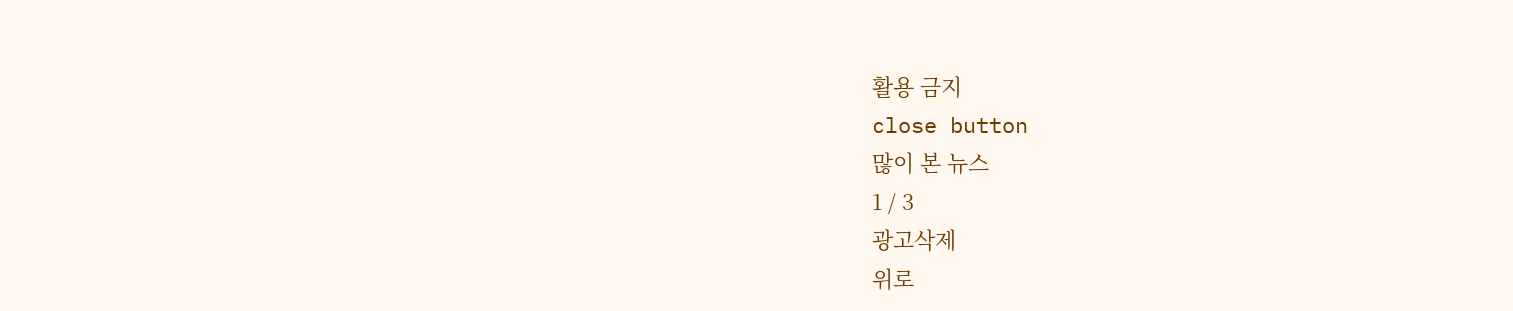활용 금지
close button
많이 본 뉴스
1 / 3
광고삭제
위로